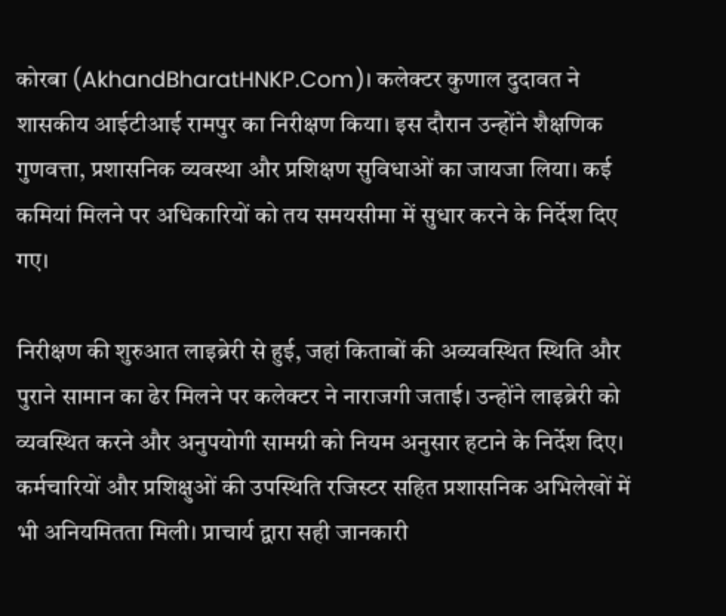कोरबा (AkhandBharatHNKP.Com)। कलेक्टर कुणाल दुदावत ने शासकीय आईटीआई रामपुर का निरीक्षण किया। इस दौरान उन्होंने शैक्षणिक गुणवत्ता, प्रशासनिक व्यवस्था और प्रशिक्षण सुविधाओं का जायजा लिया। कई कमियां मिलने पर अधिकारियों को तय समयसीमा में सुधार करने के निर्देश दिए गए।

निरीक्षण की शुरुआत लाइब्रेरी से हुई, जहां किताबों की अव्यवस्थित स्थिति और पुराने सामान का ढेर मिलने पर कलेक्टर ने नाराजगी जताई। उन्होंने लाइब्रेरी को व्यवस्थित करने और अनुपयोगी सामग्री को नियम अनुसार हटाने के निर्देश दिए। कर्मचारियों और प्रशिक्षुओं की उपस्थिति रजिस्टर सहित प्रशासनिक अभिलेखों में भी अनियमितता मिली। प्राचार्य द्वारा सही जानकारी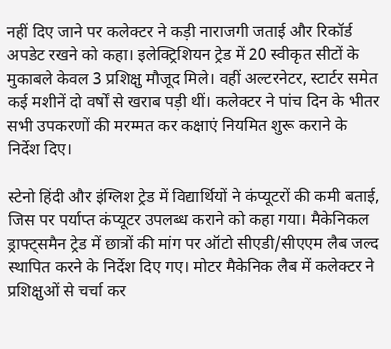नहीं दिए जाने पर कलेक्टर ने कड़ी नाराजगी जताई और रिकॉर्ड अपडेट रखने को कहा। इलेक्ट्रिशियन ट्रेड में 20 स्वीकृत सीटों के मुकाबले केवल 3 प्रशिक्षु मौजूद मिले। वहीं अल्टरनेटर, स्टार्टर समेत कई मशीनें दो वर्षों से खराब पड़ी थीं। कलेक्टर ने पांच दिन के भीतर सभी उपकरणों की मरम्मत कर कक्षाएं नियमित शुरू कराने के निर्देश दिए।

स्टेनो हिंदी और इंग्लिश ट्रेड में विद्यार्थियों ने कंप्यूटरों की कमी बताई, जिस पर पर्याप्त कंप्यूटर उपलब्ध कराने को कहा गया। मैकेनिकल ड्राफ्ट्समैन ट्रेड में छात्रों की मांग पर ऑटो सीएडी/सीएएम लैब जल्द स्थापित करने के निर्देश दिए गए। मोटर मैकेनिक लैब में कलेक्टर ने प्रशिक्षुओं से चर्चा कर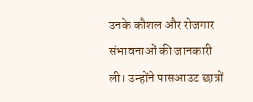उनके कौशल और रोजगार संभावनाओं की जानकारी ली। उन्होंने पासआउट छात्रों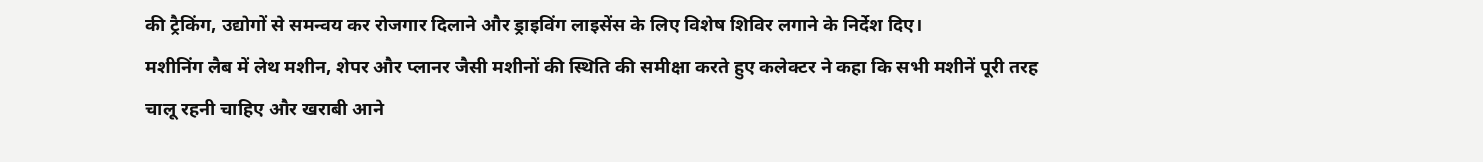की ट्रैकिंग, उद्योगों से समन्वय कर रोजगार दिलाने और ड्राइविंग लाइसेंस के लिए विशेष शिविर लगाने के निर्देश दिए।
मशीनिंग लैब में लेथ मशीन, शेपर और प्लानर जैसी मशीनों की स्थिति की समीक्षा करते हुए कलेक्टर ने कहा कि सभी मशीनें पूरी तरह चालू रहनी चाहिए और खराबी आने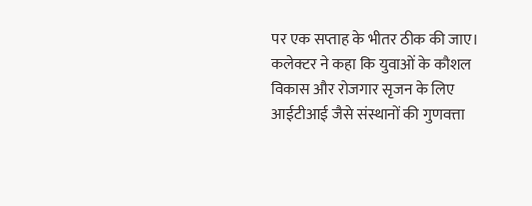पर एक सप्ताह के भीतर ठीक की जाए। कलेक्टर ने कहा कि युवाओं के कौशल विकास और रोजगार सृजन के लिए आईटीआई जैसे संस्थानों की गुणवत्ता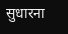सुधारना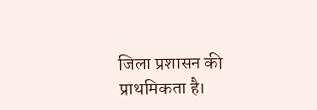जिला प्रशासन की प्राथमिकता है।